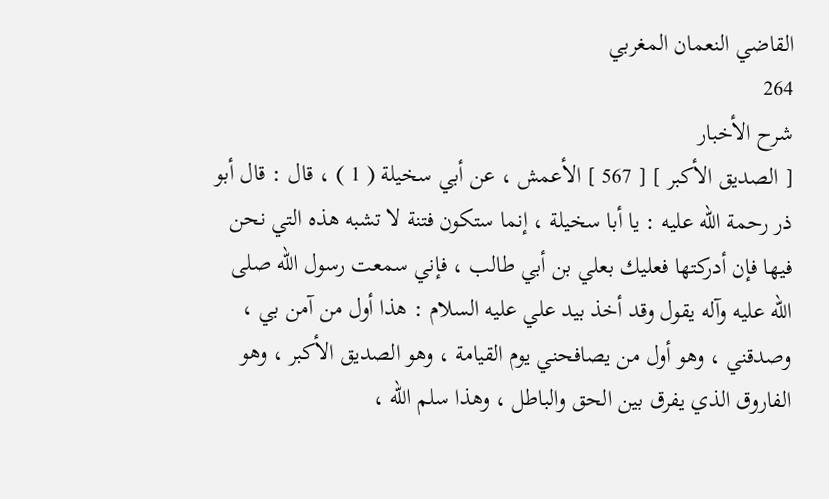القاضي النعمان المغربي
264
شرح الأخبار
[ الصديق الأكبر ] [ 567 ] الأعمش ، عن أبي سخيلة ( 1 ) ، قال : قال أبو ذر رحمة الله عليه : يا أبا سخيلة ، إنما ستكون فتنة لا تشبه هذه التي نحن فيها فإن أدركتها فعليك بعلي بن أبي طالب ، فإني سمعت رسول الله صلى الله عليه وآله يقول وقد أخذ بيد علي عليه السلام : هذا أول من آمن بي ، وصدقني ، وهو أول من يصافحني يوم القيامة ، وهو الصديق الأكبر ، وهو الفاروق الذي يفرق بين الحق والباطل ، وهذا سلم الله ،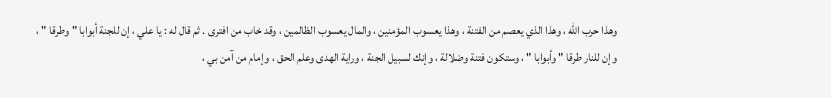وهذا حرب الله ، وهذا الذي يعصم من الفتنة ، وهذا يعسوب المؤمنين ، والمال يعسوب الظالمين ، وقد خاب من افترى . ثم قال له : يا علي ، إن للجنة أبوابا " وطرقا " ، وإن للنار طرقا " وأبوابا " ، وستكون فتنة وضلالة ، وإنك لسبيل الجنة ، وراية الهدى وعلم الحق ، وإمام من آمن بي ،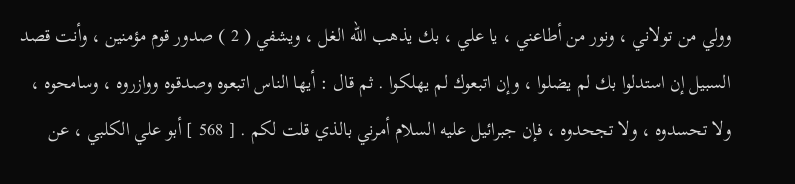وولي من تولاني ، ونور من أطاعني ، يا علي ، بك يذهب الله الغل ، ويشفي ( 2 ) صدور قوم مؤمنين ، وأنت قصد السبيل إن استدلوا بك لم يضلوا ، وإن اتبعوك لم يهلكوا . ثم قال : أيها الناس اتبعوه وصدقوه ووازروه ، وسامحوه ، ولا تحسدوه ، ولا تجحدوه ، فإن جبرائيل عليه السلام أمرني بالذي قلت لكم . [ 568 ] أبو علي الكلبي ، عن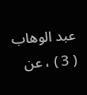عبد الوهاب ( 3 ) ، عن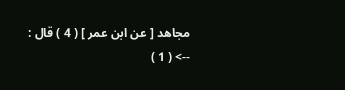مجاهد [ عن ابن عمر ] ( 4 ) قال :
--> ( 1 )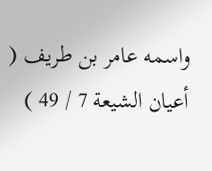واسمه عامر بن طريف ( أعيان الشيعة 7 / 49 )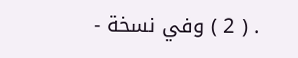. ( 2 ) وفي نسخة -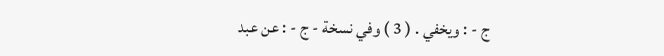ج - : ويخفي . ( 3 ) وفي نسخة - ج - : عن عبد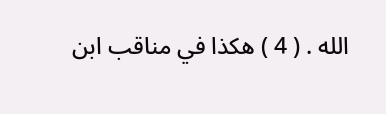الله . ( 4 ) هكذا في مناقب ابن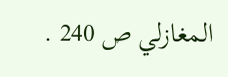المغازلي ص 240 .